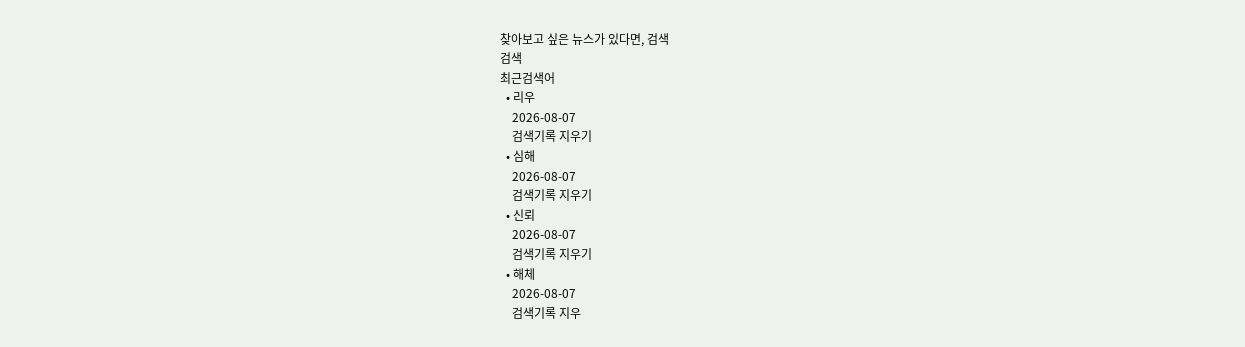찾아보고 싶은 뉴스가 있다면, 검색
검색
최근검색어
  • 리우
    2026-08-07
    검색기록 지우기
  • 심해
    2026-08-07
    검색기록 지우기
  • 신뢰
    2026-08-07
    검색기록 지우기
  • 해체
    2026-08-07
    검색기록 지우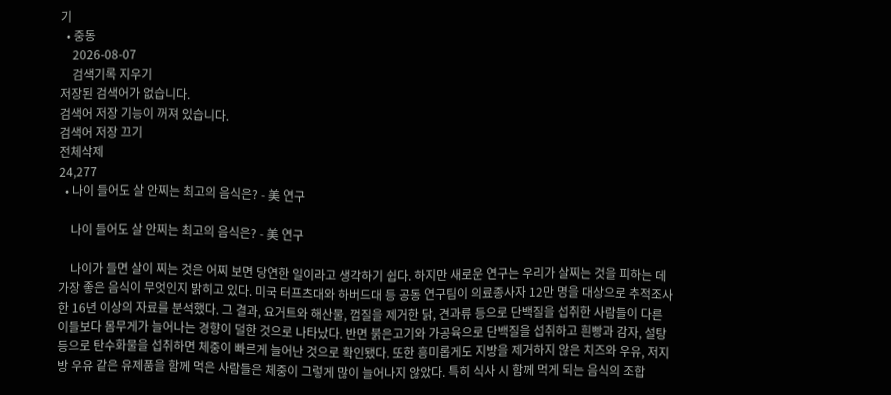기
  • 중동
    2026-08-07
    검색기록 지우기
저장된 검색어가 없습니다.
검색어 저장 기능이 꺼져 있습니다.
검색어 저장 끄기
전체삭제
24,277
  • 나이 들어도 살 안찌는 최고의 음식은? - 美 연구

    나이 들어도 살 안찌는 최고의 음식은? - 美 연구

    나이가 들면 살이 찌는 것은 어찌 보면 당연한 일이라고 생각하기 쉽다. 하지만 새로운 연구는 우리가 살찌는 것을 피하는 데 가장 좋은 음식이 무엇인지 밝히고 있다. 미국 터프츠대와 하버드대 등 공동 연구팀이 의료종사자 12만 명을 대상으로 추적조사한 16년 이상의 자료를 분석했다. 그 결과, 요거트와 해산물, 껍질을 제거한 닭, 견과류 등으로 단백질을 섭취한 사람들이 다른 이들보다 몸무게가 늘어나는 경향이 덜한 것으로 나타났다. 반면 붉은고기와 가공육으로 단백질을 섭취하고 흰빵과 감자, 설탕 등으로 탄수화물을 섭취하면 체중이 빠르게 늘어난 것으로 확인됐다. 또한 흥미롭게도 지방을 제거하지 않은 치즈와 우유, 저지방 우유 같은 유제품을 함께 먹은 사람들은 체중이 그렇게 많이 늘어나지 않았다. 특히 식사 시 함께 먹게 되는 음식의 조합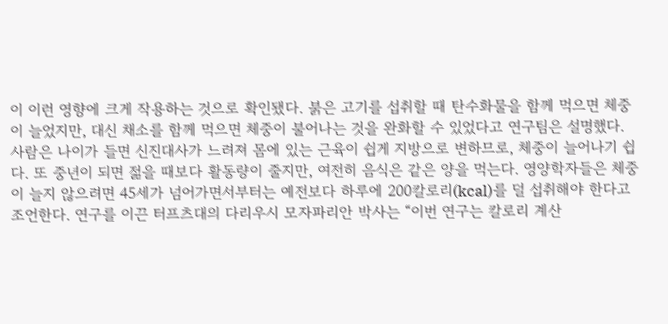이 이런 영향에 크게 작용하는 것으로 확인됐다. 붉은 고기를 섭취할 때 탄수화물을 함께 먹으면 체중이 늘었지만, 대신 채소를 함께 먹으면 체중이 불어나는 것을 완화할 수 있었다고 연구팀은 설명했다. 사람은 나이가 들면 신진대사가 느려져 몸에 있는 근육이 쉽게 지방으로 변하므로, 체중이 늘어나기 쉽다. 또 중년이 되면 젊을 때보다 활동량이 줄지만, 여전히 음식은 같은 양을 먹는다. 영양학자들은 체중이 늘지 않으려면 45세가 넘어가면서부터는 예전보다 하루에 200칼로리(kcal)를 덜 섭취해야 한다고 조언한다. 연구를 이끈 터프츠대의 다리우시 모자파리안 박사는 “이번 연구는 칼로리 계산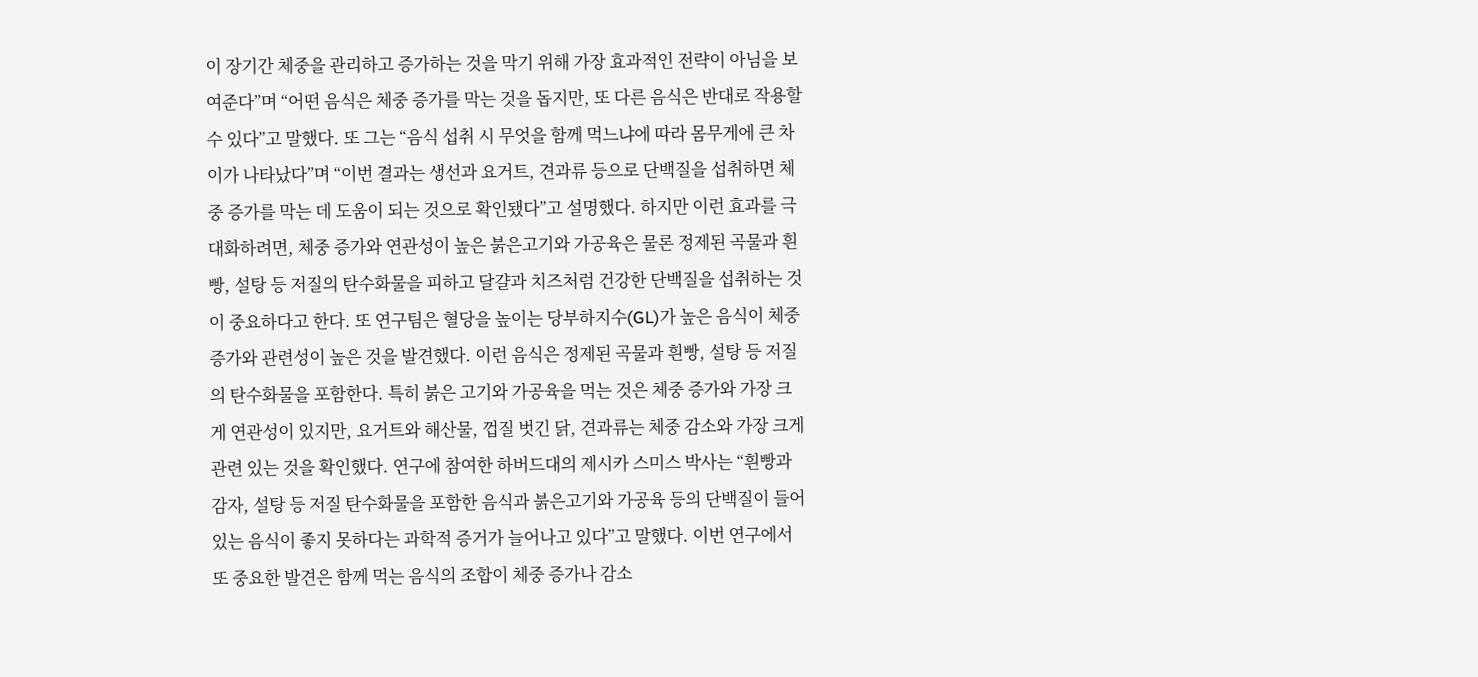이 장기간 체중을 관리하고 증가하는 것을 막기 위해 가장 효과적인 전략이 아님을 보여준다”며 “어떤 음식은 체중 증가를 막는 것을 돕지만, 또 다른 음식은 반대로 작용할 수 있다”고 말했다. 또 그는 “음식 섭취 시 무엇을 함께 먹느냐에 따라 몸무게에 큰 차이가 나타났다”며 “이번 결과는 생선과 요거트, 견과류 등으로 단백질을 섭취하면 체중 증가를 막는 데 도움이 되는 것으로 확인됐다”고 설명했다. 하지만 이런 효과를 극대화하려면, 체중 증가와 연관성이 높은 붉은고기와 가공육은 물론 정제된 곡물과 흰빵, 설탕 등 저질의 탄수화물을 피하고 달걀과 치즈처럼 건강한 단백질을 섭취하는 것이 중요하다고 한다. 또 연구팀은 혈당을 높이는 당부하지수(GL)가 높은 음식이 체중 증가와 관련성이 높은 것을 발견했다. 이런 음식은 정제된 곡물과 흰빵, 설탕 등 저질의 탄수화물을 포함한다. 특히 붉은 고기와 가공육을 먹는 것은 체중 증가와 가장 크게 연관성이 있지만, 요거트와 해산물, 껍질 벗긴 닭, 견과류는 체중 감소와 가장 크게 관련 있는 것을 확인했다. 연구에 참여한 하버드대의 제시카 스미스 박사는 “흰빵과 감자, 설탕 등 저질 탄수화물을 포함한 음식과 붉은고기와 가공육 등의 단백질이 들어있는 음식이 좋지 못하다는 과학적 증거가 늘어나고 있다”고 말했다. 이번 연구에서 또 중요한 발견은 함께 먹는 음식의 조합이 체중 증가나 감소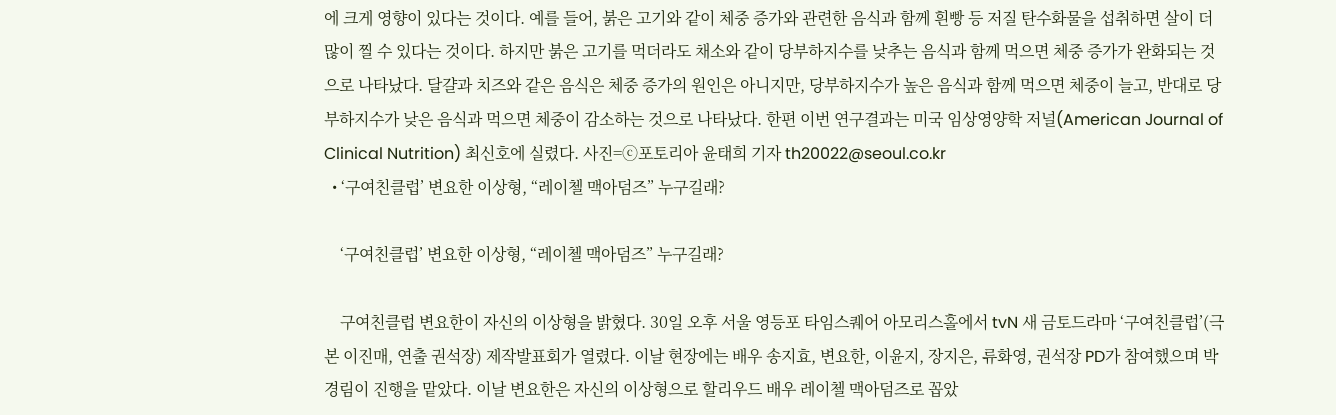에 크게 영향이 있다는 것이다. 예를 들어, 붉은 고기와 같이 체중 증가와 관련한 음식과 함께 흰빵 등 저질 탄수화물을 섭취하면 살이 더 많이 찔 수 있다는 것이다. 하지만 붉은 고기를 먹더라도 채소와 같이 당부하지수를 낮추는 음식과 함께 먹으면 체중 증가가 완화되는 것으로 나타났다. 달걀과 치즈와 같은 음식은 체중 증가의 원인은 아니지만, 당부하지수가 높은 음식과 함께 먹으면 체중이 늘고, 반대로 당부하지수가 낮은 음식과 먹으면 체중이 감소하는 것으로 나타났다. 한편 이번 연구결과는 미국 임상영양학 저널(American Journal of Clinical Nutrition) 최신호에 실렸다. 사진=ⓒ포토리아 윤태희 기자 th20022@seoul.co.kr
  • ‘구여친클럽’ 변요한 이상형, “레이첼 맥아덤즈” 누구길래?

    ‘구여친클럽’ 변요한 이상형, “레이첼 맥아덤즈” 누구길래?

    구여친클럽 변요한이 자신의 이상형을 밝혔다. 30일 오후 서울 영등포 타임스퀘어 아모리스홀에서 tvN 새 금토드라마 ‘구여친클럽’(극본 이진매, 연출 권석장) 제작발표회가 열렸다. 이날 현장에는 배우 송지효, 변요한, 이윤지, 장지은, 류화영, 권석장 PD가 참여했으며 박경림이 진행을 맡았다. 이날 변요한은 자신의 이상형으로 할리우드 배우 레이첼 맥아덤즈로 꼽았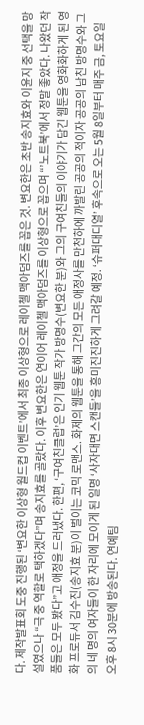다. 제작발표회 도중 진행된 ‘변요한 이상형 월드컵 이벤트’에서 최종 이상형으로 레이첼 맥아덤즈를 꼽은 것. 변요한은 초반 송지효와 이윤지 중 선택을 망설였으나 “극 중 역할로 택하겠다”며 송지효를 골랐다. 이후 변요한은 연이어 레이첼 맥아덤즈를 이상형으로 꼽으며 “’노트북’에서 정말 좋았다. 나왔던 작품들은 모두 봤다”고 애정을 드러냈다. 한편, ‘구여친클럽’은 인기 웹툰 작가 방명수(변요한 분)와 그의 구여친들의 이야기가 담긴 웹툰을 영화화하게 된 영화 프로듀서 김수진(송지효 분)이 벌이는 코믹 로맨스. 화제의 웹툰을 통해 그간의 모든 애정사를 만천하에 까발린 공공의 적이자 공공의 남친 방명수와 그의 네 명의 여자들이 한 자리에 모이게 된 일명 ‘사자대면 스캔들’을 흥미진진하게 그려갈 예정. ‘슈퍼대디열’ 후속으로 오는 5월 8일부터 매주 금, 토요일 오후 8시 30분에 방송된다. 연예팀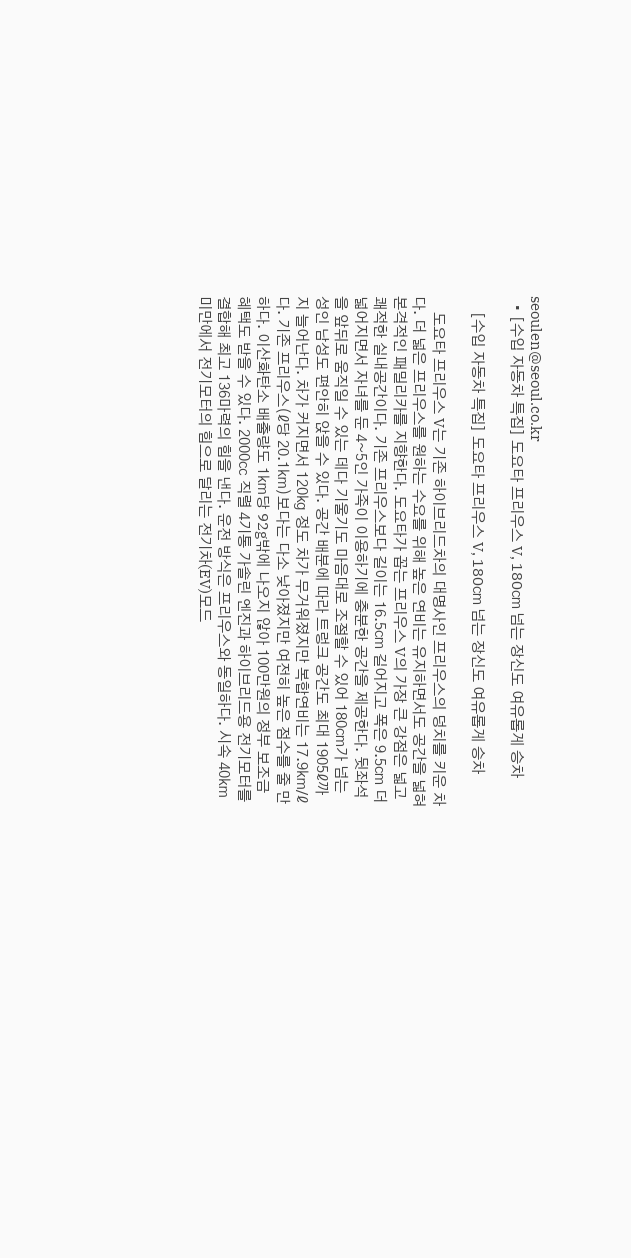seoulen@seoul.co.kr
  • [수입 자동차 특집] 도요타 프리우스 V, 180㎝ 넘는 장신도 여유롭게 승차

    [수입 자동차 특집] 도요타 프리우스 V, 180㎝ 넘는 장신도 여유롭게 승차

    도요타 프리우스 V는 기존 하이브리드차의 대명사인 프리우스의 덩치를 키운 차다. 더 넓은 프리우스를 원하는 수요를 위해 높은 연비는 유지하면서도 공간을 넓혀 본격적인 패밀리카를 지향한다. 도요타가 꼽는 프리우스 V의 가장 큰 강점은 넓고 쾌적한 실내공간이다. 기존 프리우스보다 길이는 16.5㎝ 길어지고 폭은 9.5㎝ 더 넓어지면서 자녀를 둔 4~5인 가족이 이용하기에 충분한 공간을 제공한다. 뒷좌석을 앞뒤로 움직일 수 있는 데다 기울기도 마음대로 조절할 수 있어 180㎝가 넘는 성인 남성도 편안히 앉을 수 있다. 공간 배분에 따라 트렁크 공간도 최대 1905ℓ까지 늘어난다. 차가 커지면서 120㎏ 정도 차가 무거워졌지만 복합연비는 17.9㎞/ℓ다. 기존 프리우스(ℓ당 20.1㎞)보다는 다소 낮아졌지만 여전히 높은 점수를 줄 만하다. 이산화탄소 배출량도 1㎞당 92g밖에 나오지 않아 100만원의 정부 보조금 혜택도 받을 수 있다. 2000㏄ 직렬 4기통 가솔린 엔진과 하이브리드용 전기모터를 결합해 최고 136마력의 힘을 낸다. 운전 방식은 프리우스와 동일하다. 시속 40㎞ 미만에서 전기모터의 힘으로 달리는 전기차(EV)모드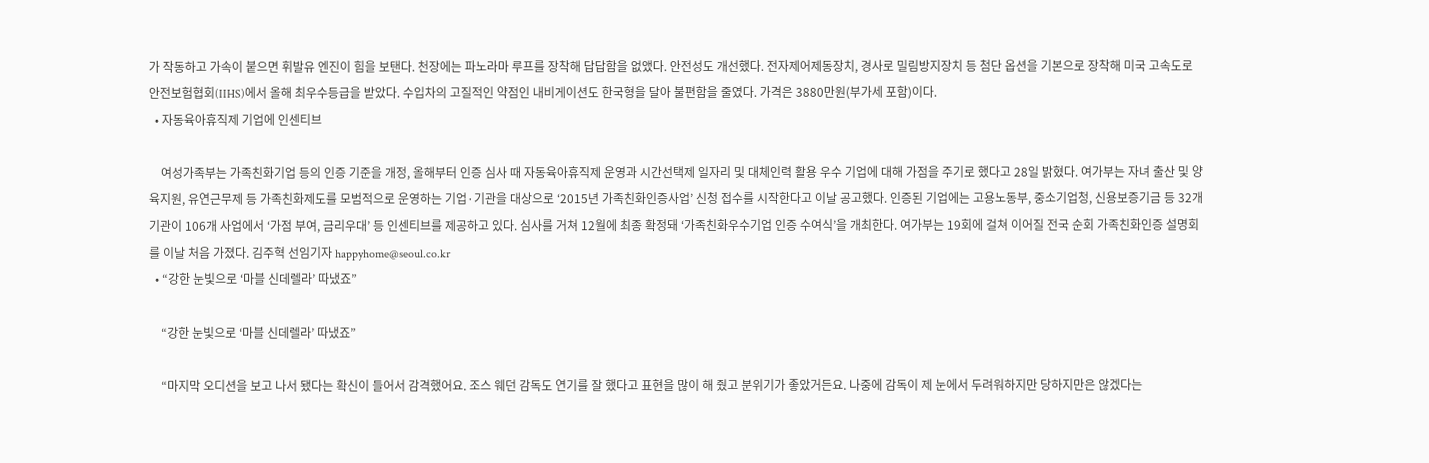가 작동하고 가속이 붙으면 휘발유 엔진이 힘을 보탠다. 천장에는 파노라마 루프를 장착해 답답함을 없앴다. 안전성도 개선했다. 전자제어제동장치, 경사로 밀림방지장치 등 첨단 옵션을 기본으로 장착해 미국 고속도로 안전보험협회(IIHS)에서 올해 최우수등급을 받았다. 수입차의 고질적인 약점인 내비게이션도 한국형을 달아 불편함을 줄였다. 가격은 3880만원(부가세 포함)이다.
  • 자동육아휴직제 기업에 인센티브

    여성가족부는 가족친화기업 등의 인증 기준을 개정, 올해부터 인증 심사 때 자동육아휴직제 운영과 시간선택제 일자리 및 대체인력 활용 우수 기업에 대해 가점을 주기로 했다고 28일 밝혔다. 여가부는 자녀 출산 및 양육지원, 유연근무제 등 가족친화제도를 모범적으로 운영하는 기업·기관을 대상으로 ‘2015년 가족친화인증사업’ 신청 접수를 시작한다고 이날 공고했다. 인증된 기업에는 고용노동부, 중소기업청, 신용보증기금 등 32개 기관이 106개 사업에서 ‘가점 부여, 금리우대’ 등 인센티브를 제공하고 있다. 심사를 거쳐 12월에 최종 확정돼 ‘가족친화우수기업 인증 수여식’을 개최한다. 여가부는 19회에 걸쳐 이어질 전국 순회 가족친화인증 설명회를 이날 처음 가졌다. 김주혁 선임기자 happyhome@seoul.co.kr
  • “강한 눈빛으로 ‘마블 신데렐라’ 따냈죠”

    “강한 눈빛으로 ‘마블 신데렐라’ 따냈죠”

    “마지막 오디션을 보고 나서 됐다는 확신이 들어서 감격했어요. 조스 웨던 감독도 연기를 잘 했다고 표현을 많이 해 줬고 분위기가 좋았거든요. 나중에 감독이 제 눈에서 두려워하지만 당하지만은 않겠다는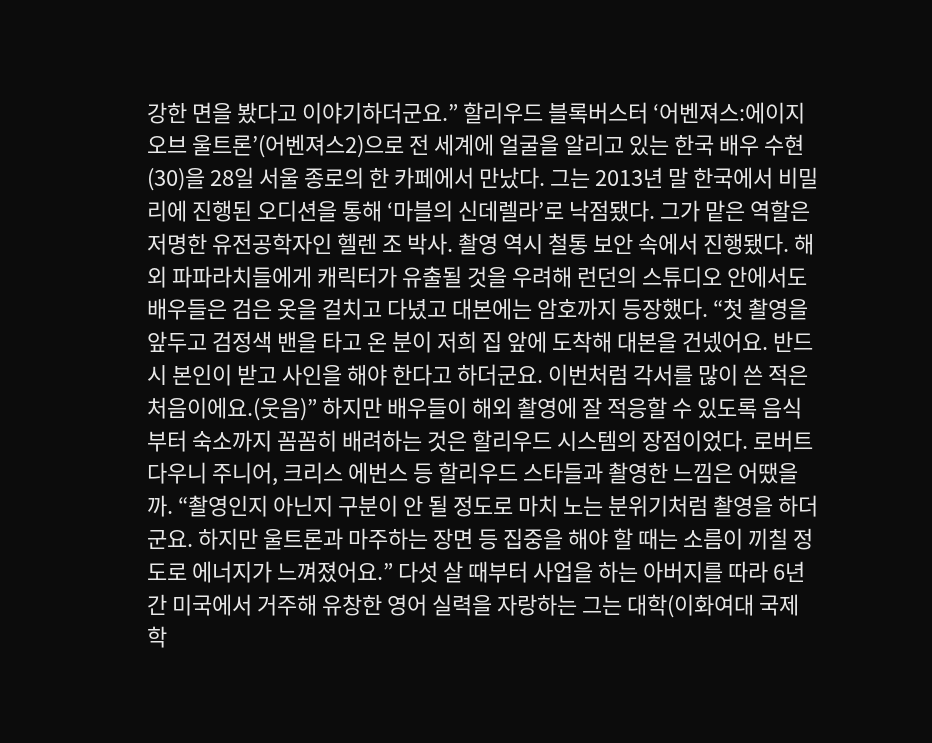강한 면을 봤다고 이야기하더군요.” 할리우드 블록버스터 ‘어벤져스:에이지 오브 울트론’(어벤져스2)으로 전 세계에 얼굴을 알리고 있는 한국 배우 수현(30)을 28일 서울 종로의 한 카페에서 만났다. 그는 2013년 말 한국에서 비밀리에 진행된 오디션을 통해 ‘마블의 신데렐라’로 낙점됐다. 그가 맡은 역할은 저명한 유전공학자인 헬렌 조 박사. 촬영 역시 철통 보안 속에서 진행됐다. 해외 파파라치들에게 캐릭터가 유출될 것을 우려해 런던의 스튜디오 안에서도 배우들은 검은 옷을 걸치고 다녔고 대본에는 암호까지 등장했다. “첫 촬영을 앞두고 검정색 밴을 타고 온 분이 저희 집 앞에 도착해 대본을 건넸어요. 반드시 본인이 받고 사인을 해야 한다고 하더군요. 이번처럼 각서를 많이 쓴 적은 처음이에요.(웃음)” 하지만 배우들이 해외 촬영에 잘 적응할 수 있도록 음식부터 숙소까지 꼼꼼히 배려하는 것은 할리우드 시스템의 장점이었다. 로버트 다우니 주니어, 크리스 에번스 등 할리우드 스타들과 촬영한 느낌은 어땠을까. “촬영인지 아닌지 구분이 안 될 정도로 마치 노는 분위기처럼 촬영을 하더군요. 하지만 울트론과 마주하는 장면 등 집중을 해야 할 때는 소름이 끼칠 정도로 에너지가 느껴졌어요.” 다섯 살 때부터 사업을 하는 아버지를 따라 6년간 미국에서 거주해 유창한 영어 실력을 자랑하는 그는 대학(이화여대 국제학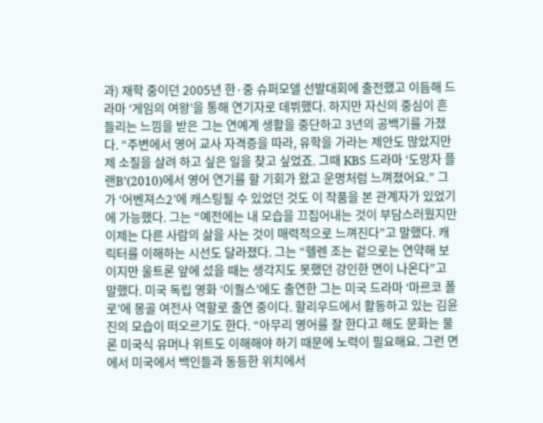과) 재학 중이던 2005년 한·중 슈퍼모델 선발대회에 출전했고 이듬해 드라마 ‘게임의 여왕’을 통해 연기자로 데뷔했다. 하지만 자신의 중심이 흔들리는 느낌을 받은 그는 연예계 생활을 중단하고 3년의 공백기를 가졌다. “주변에서 영어 교사 자격증을 따라, 유학을 가라는 제안도 많았지만 제 소질을 살려 하고 싶은 일을 찾고 싶었죠. 그때 KBS 드라마 ‘도망자 플랜B’(2010)에서 영어 연기를 할 기회가 왔고 운명처럼 느껴졌어요.” 그가 ‘어벤져스2’에 캐스팅될 수 있었던 것도 이 작품을 본 관계자가 있었기에 가능했다. 그는 “예전에는 내 모습을 끄집어내는 것이 부담스러웠지만 이제는 다른 사람의 삶을 사는 것이 매력적으로 느껴진다”고 말했다. 캐릭터를 이해하는 시선도 달라졌다. 그는 “헬렌 조는 겉으로는 연약해 보이지만 울트론 앞에 섰을 때는 생각지도 못했던 강인한 면이 나온다”고 말했다. 미국 독립 영화 ‘이퀄스’에도 출연한 그는 미국 드라마 ‘마르코 폴로’에 몽골 여전사 역할로 출연 중이다. 할리우드에서 활동하고 있는 김윤진의 모습이 떠오르기도 한다. “아무리 영어를 잘 한다고 해도 문화는 물론 미국식 유머나 위트도 이해해야 하기 때문에 노력이 필요해요. 그런 면에서 미국에서 백인들과 동등한 위치에서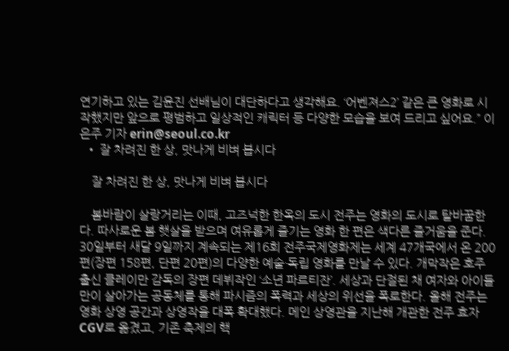연기하고 있는 김윤진 선배님이 대단하다고 생각해요. ‘어벤져스2’ 같은 큰 영화로 시작했지만 앞으로 평범하고 일상적인 캐릭터 등 다양한 모습을 보여 드리고 싶어요.” 이은주 기자 erin@seoul.co.kr
  • 잘 차려진 한 상, 맛나게 비벼 봅시다

    잘 차려진 한 상, 맛나게 비벼 봅시다

    봄바람이 살랑거리는 이때, 고즈넉한 한옥의 도시 전주는 영화의 도시로 탈바꿈한다. 따사로운 봄 햇살을 받으며 여유롭게 즐기는 영화 한 편은 색다른 즐거움을 준다. 30일부터 새달 9일까지 계속되는 제16회 전주국제영화제는 세계 47개국에서 온 200편(장편 158편, 단편 20편)의 다양한 예술·독립 영화를 만날 수 있다. 개막작은 호주 출신 클레이만 감독의 장편 데뷔작인 ‘소년 파르티잔’. 세상과 단절된 채 여자와 아이들만이 살아가는 공동체를 통해 파시즘의 폭력과 세상의 위선을 폭로한다. 올해 전주는 영화 상영 공간과 상영작을 대폭 확대했다. 메인 상영관을 지난해 개관한 전주 효자 CGV로 옮겼고, 기존 축제의 핵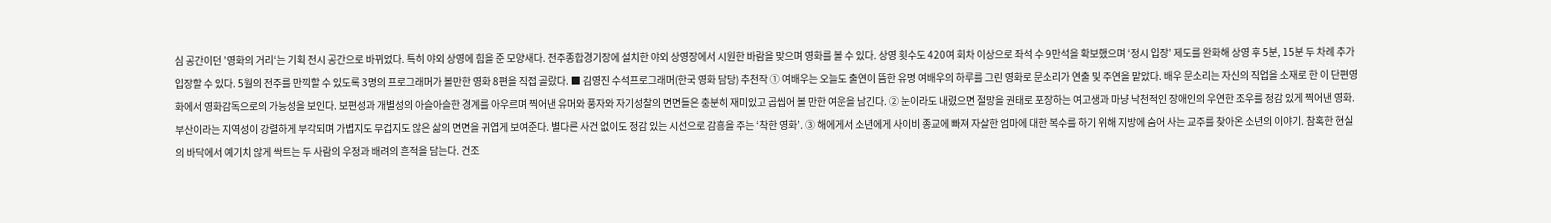심 공간이던 ’영화의 거리‘는 기획 전시 공간으로 바뀌었다. 특히 야외 상영에 힘을 준 모양새다. 전주종합경기장에 설치한 야외 상영장에서 시원한 바람을 맞으며 영화를 볼 수 있다. 상영 횟수도 420여 회차 이상으로 좌석 수 9만석을 확보했으며 ‘정시 입장’ 제도를 완화해 상영 후 5분, 15분 두 차례 추가 입장할 수 있다. 5월의 전주를 만끽할 수 있도록 3명의 프로그래머가 볼만한 영화 8편을 직접 골랐다. ■ 김영진 수석프로그래머(한국 영화 담당) 추천작 ① 여배우는 오늘도 출연이 뜸한 유명 여배우의 하루를 그린 영화로 문소리가 연출 및 주연을 맡았다. 배우 문소리는 자신의 직업을 소재로 한 이 단편영화에서 영화감독으로의 가능성을 보인다. 보편성과 개별성의 아슬아슬한 경계를 아우르며 찍어낸 유머와 풍자와 자기성찰의 면면들은 충분히 재미있고 곱씹어 볼 만한 여운을 남긴다. ② 눈이라도 내렸으면 절망을 권태로 포장하는 여고생과 마냥 낙천적인 장애인의 우연한 조우를 정감 있게 찍어낸 영화. 부산이라는 지역성이 강렬하게 부각되며 가볍지도 무겁지도 않은 삶의 면면을 귀엽게 보여준다. 별다른 사건 없이도 정감 있는 시선으로 감흥을 주는 ‘착한 영화’. ③ 해에게서 소년에게 사이비 종교에 빠져 자살한 엄마에 대한 복수를 하기 위해 지방에 숨어 사는 교주를 찾아온 소년의 이야기. 참혹한 현실의 바닥에서 예기치 않게 싹트는 두 사람의 우정과 배려의 흔적을 담는다. 건조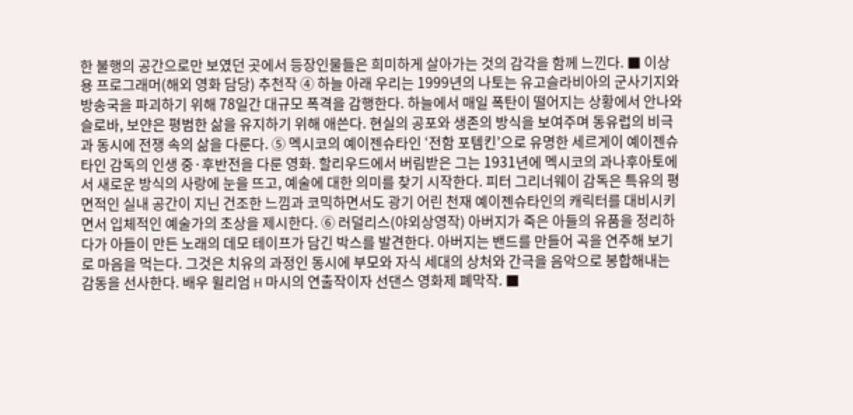한 불행의 공간으로만 보였던 곳에서 등장인물들은 희미하게 살아가는 것의 감각을 함께 느낀다. ■ 이상용 프로그래머(해외 영화 담당) 추천작 ④ 하늘 아래 우리는 1999년의 나토는 유고슬라비아의 군사기지와 방송국을 파괴하기 위해 78일간 대규모 폭격을 감행한다. 하늘에서 매일 폭탄이 떨어지는 상황에서 안나와 슬로바, 보얀은 평범한 삶을 유지하기 위해 애쓴다. 현실의 공포와 생존의 방식을 보여주며 동유럽의 비극과 동시에 전쟁 속의 삶을 다룬다. ⑤ 멕시코의 예이젠슈타인 ‘전함 포템킨’으로 유명한 세르게이 예이젠슈타인 감독의 인생 중·후반전을 다룬 영화. 할리우드에서 버림받은 그는 1931년에 멕시코의 과나후아토에서 새로운 방식의 사랑에 눈을 뜨고, 예술에 대한 의미를 찾기 시작한다. 피터 그리너웨이 감독은 특유의 평면적인 실내 공간이 지닌 건조한 느낌과 코믹하면서도 광기 어린 천재 예이젠슈타인의 캐릭터를 대비시키면서 입체적인 예술가의 초상을 제시한다. ⑥ 러덜리스(야외상영작) 아버지가 죽은 아들의 유품을 정리하다가 아들이 만든 노래의 데모 테이프가 담긴 박스를 발견한다. 아버지는 밴드를 만들어 곡을 연주해 보기로 마음을 먹는다. 그것은 치유의 과정인 동시에 부모와 자식 세대의 상처와 간극을 음악으로 봉합해내는 감동을 선사한다. 배우 윌리엄 H 마시의 연출작이자 선댄스 영화제 폐막작. ■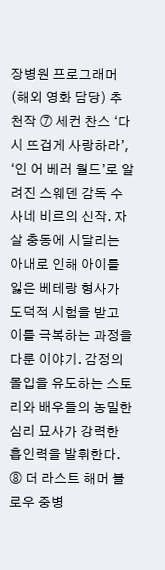장병원 프로그래머(해외 영화 담당) 추천작 ⑦ 세컨 찬스 ‘다시 뜨겁게 사랑하라’, ‘인 어 베러 월드’로 알려진 스웨덴 감독 수사네 비르의 신작. 자살 충동에 시달리는 아내로 인해 아이를 잃은 베테랑 형사가 도덕적 시험을 받고 이를 극복하는 과정을 다룬 이야기. 감정의 몰입을 유도하는 스토리와 배우들의 농밀한 심리 묘사가 강력한 흡인력을 발휘한다. ⑧ 더 라스트 해머 블로우 중병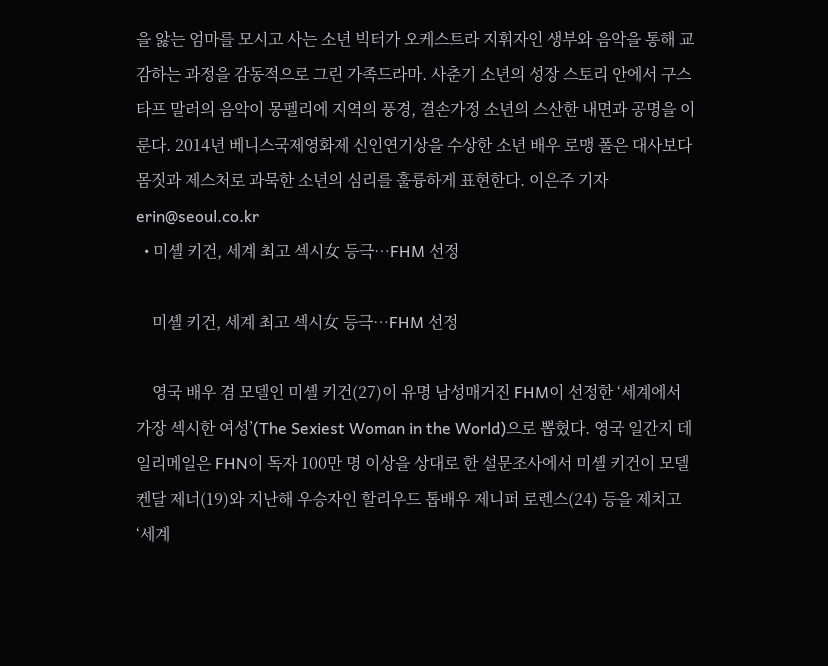을 앓는 엄마를 모시고 사는 소년 빅터가 오케스트라 지휘자인 생부와 음악을 통해 교감하는 과정을 감동적으로 그린 가족드라마. 사춘기 소년의 성장 스토리 안에서 구스타프 말러의 음악이 몽펠리에 지역의 풍경, 결손가정 소년의 스산한 내면과 공명을 이룬다. 2014년 베니스국제영화제 신인연기상을 수상한 소년 배우 로맹 폴은 대사보다 몸짓과 제스처로 과묵한 소년의 심리를 훌륭하게 표현한다. 이은주 기자 erin@seoul.co.kr
  • 미셸 키건, 세계 최고 섹시女 등극…FHM 선정

    미셸 키건, 세계 최고 섹시女 등극…FHM 선정

    영국 배우 겸 모델인 미셸 키건(27)이 유명 남성매거진 FHM이 선정한 ‘세계에서 가장 섹시한 여성’(The Sexiest Woman in the World)으로 뽑혔다. 영국 일간지 데일리메일은 FHN이 독자 100만 명 이상을 상대로 한 설문조사에서 미셸 키건이 모델 켄달 제너(19)와 지난해 우승자인 할리우드 톱배우 제니퍼 로렌스(24) 등을 제치고 ‘세계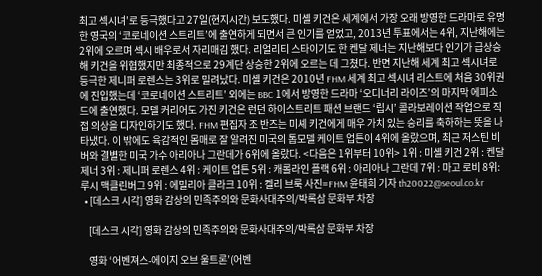최고 섹시녀’로 등극했다고 27일(현지시간) 보도했다. 미셸 키건은 세계에서 가장 오래 방영한 드라마로 유명한 영국의 ‘코로네이션 스트리트’에 출연하게 되면서 큰 인기를 얻었고, 2013년 투표에서는 4위, 지난해에는 2위에 오르며 섹시 배우로서 자리매김 했다. 리얼리티 스타이기도 한 켄달 제너는 지난해보다 인기가 급상승해 키건을 위협했지만 최종적으로 29계단 상승한 2위에 오르는 데 그쳤다. 반면 지난해 세계 최고 섹시녀로 등극한 제니퍼 로렌스는 3위로 밀려났다. 미셸 키건은 2010년 FHM 세계 최고 섹시녀 리스트에 처음 30위권에 진입했는데 ‘코로네이션 스트리트’ 외에는 BBC 1에서 방영한 드라마 ‘오디너리 라이즈’의 마지막 에피소드에 출연했다. 모델 커리어도 가진 키건은 런던 하이스트리트 패션 브랜드 ‘립시’ 콜라보레이션 작업으로 직접 의상을 디자인하기도 했다. FHM 편집자 조 반즈는 미셰 키건에게 매우 가치 있는 승리를 축하하는 뜻을 나타냈다. 이 밖에도 육감적인 몸매로 잘 알려진 미국의 톱모델 케이트 업튼이 4위에 올랐으며, 최근 저스틴 비버와 결별한 미국 가수 아리아나 그란데가 6위에 올랐다. <다음은 1위부터 10위> 1위 : 미셸 키건 2위 : 켄달 제너 3위 : 제니퍼 로렌스 4위 : 케이트 업튼 5위 : 캐롤라인 플랙 6위 : 아리아나 그란데 7위 : 마고 로비 8위: 루시 맥클린버그 9위 : 에밀리아 클라크 10위 : 켈리 브룩 사진=FHM 윤태희 기자 th20022@seoul.co.kr
  • [데스크 시각] 영화 감상의 민족주의와 문화사대주의/박록삼 문화부 차장

    [데스크 시각] 영화 감상의 민족주의와 문화사대주의/박록삼 문화부 차장

    영화 ‘어벤져스-에이지 오브 울트론’(어벤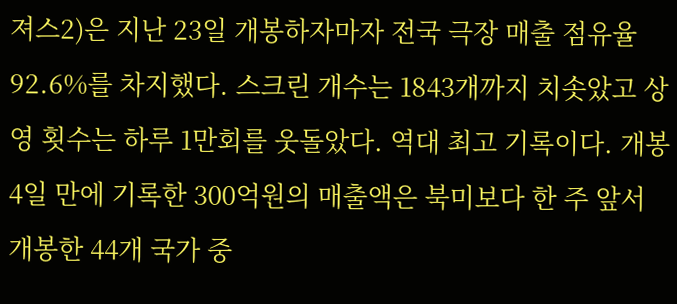져스2)은 지난 23일 개봉하자마자 전국 극장 매출 점유율 92.6%를 차지했다. 스크린 개수는 1843개까지 치솟았고 상영 횟수는 하루 1만회를 웃돌았다. 역대 최고 기록이다. 개봉 4일 만에 기록한 300억원의 매출액은 북미보다 한 주 앞서 개봉한 44개 국가 중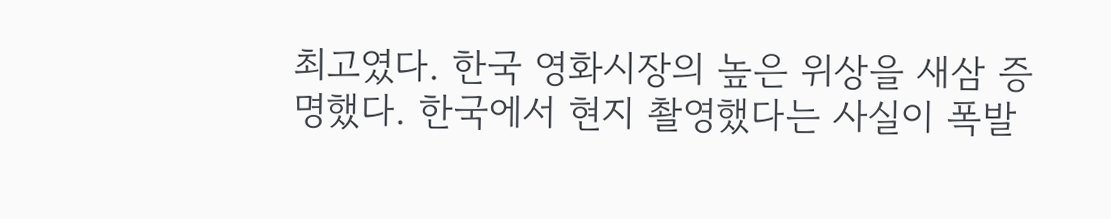최고였다. 한국 영화시장의 높은 위상을 새삼 증명했다. 한국에서 현지 촬영했다는 사실이 폭발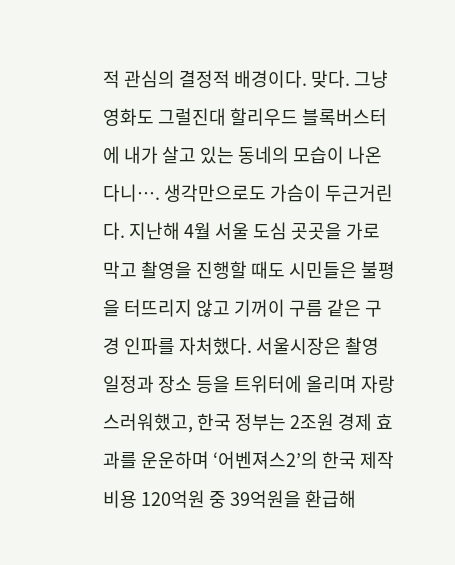적 관심의 결정적 배경이다. 맞다. 그냥 영화도 그럴진대 할리우드 블록버스터에 내가 살고 있는 동네의 모습이 나온다니…. 생각만으로도 가슴이 두근거린다. 지난해 4월 서울 도심 곳곳을 가로막고 촬영을 진행할 때도 시민들은 불평을 터뜨리지 않고 기꺼이 구름 같은 구경 인파를 자처했다. 서울시장은 촬영 일정과 장소 등을 트위터에 올리며 자랑스러워했고, 한국 정부는 2조원 경제 효과를 운운하며 ‘어벤져스2’의 한국 제작비용 120억원 중 39억원을 환급해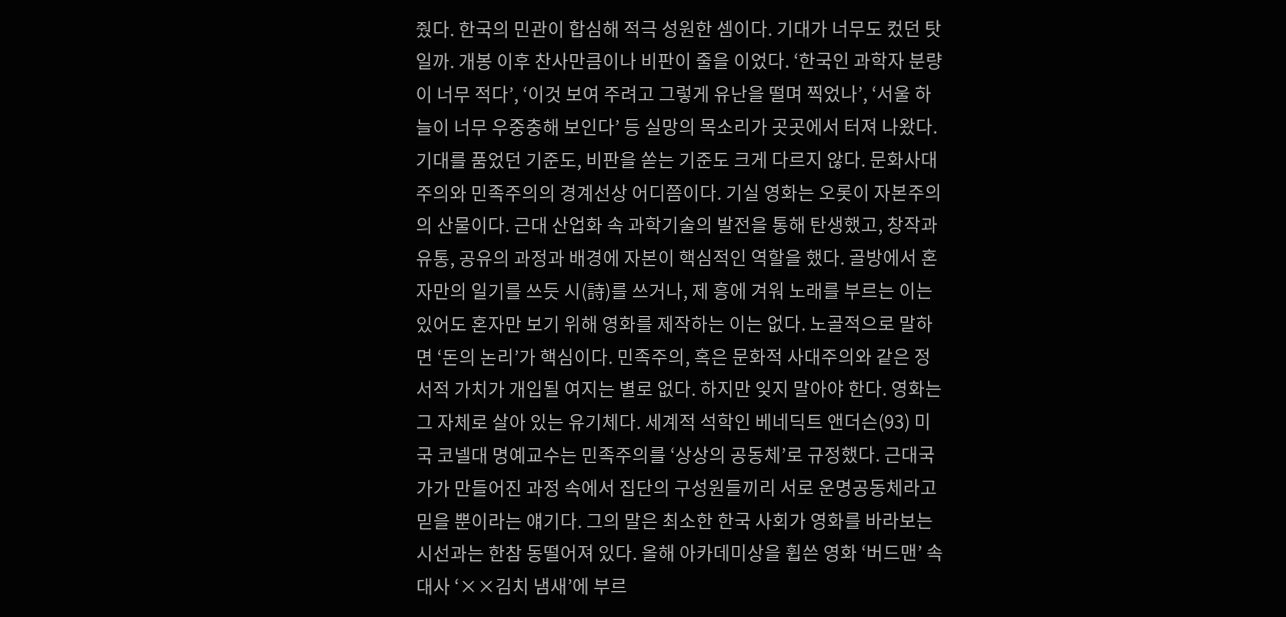줬다. 한국의 민관이 합심해 적극 성원한 셈이다. 기대가 너무도 컸던 탓일까. 개봉 이후 찬사만큼이나 비판이 줄을 이었다. ‘한국인 과학자 분량이 너무 적다’, ‘이것 보여 주려고 그렇게 유난을 떨며 찍었나’, ‘서울 하늘이 너무 우중충해 보인다’ 등 실망의 목소리가 곳곳에서 터져 나왔다. 기대를 품었던 기준도, 비판을 쏟는 기준도 크게 다르지 않다. 문화사대주의와 민족주의의 경계선상 어디쯤이다. 기실 영화는 오롯이 자본주의의 산물이다. 근대 산업화 속 과학기술의 발전을 통해 탄생했고, 창작과 유통, 공유의 과정과 배경에 자본이 핵심적인 역할을 했다. 골방에서 혼자만의 일기를 쓰듯 시(詩)를 쓰거나, 제 흥에 겨워 노래를 부르는 이는 있어도 혼자만 보기 위해 영화를 제작하는 이는 없다. 노골적으로 말하면 ‘돈의 논리’가 핵심이다. 민족주의, 혹은 문화적 사대주의와 같은 정서적 가치가 개입될 여지는 별로 없다. 하지만 잊지 말아야 한다. 영화는 그 자체로 살아 있는 유기체다. 세계적 석학인 베네딕트 앤더슨(93) 미국 코넬대 명예교수는 민족주의를 ‘상상의 공동체’로 규정했다. 근대국가가 만들어진 과정 속에서 집단의 구성원들끼리 서로 운명공동체라고 믿을 뿐이라는 얘기다. 그의 말은 최소한 한국 사회가 영화를 바라보는 시선과는 한참 동떨어져 있다. 올해 아카데미상을 휩쓴 영화 ‘버드맨’ 속 대사 ‘××김치 냄새’에 부르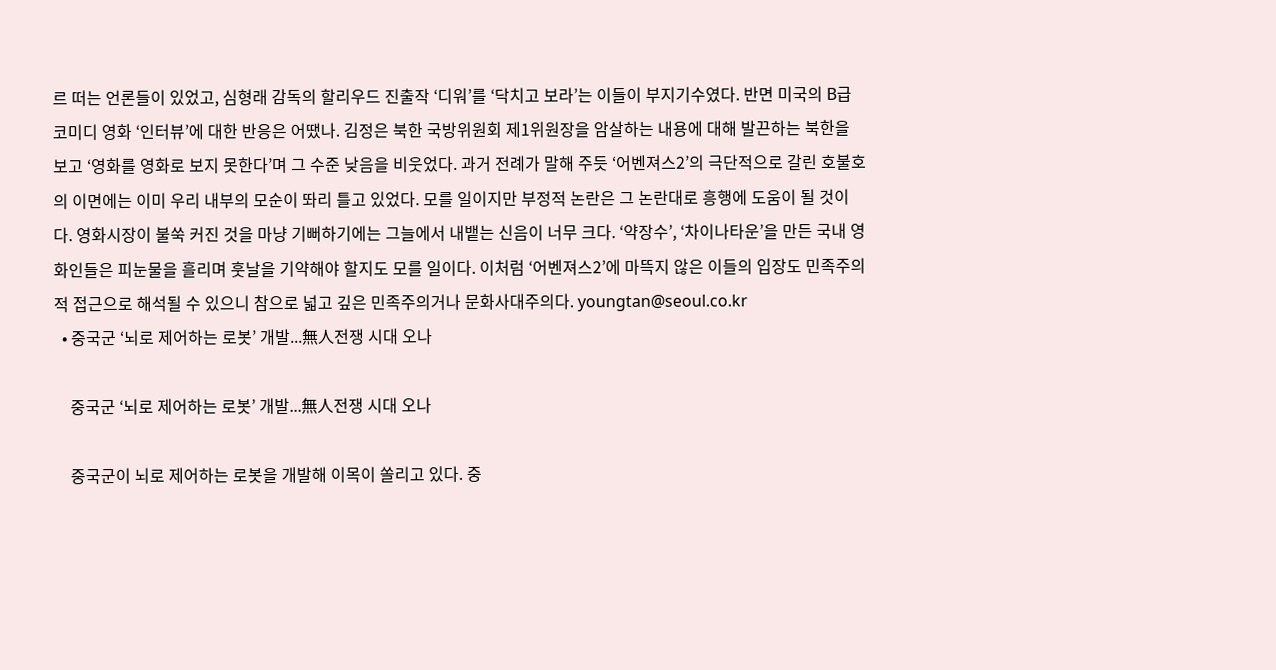르 떠는 언론들이 있었고, 심형래 감독의 할리우드 진출작 ‘디워’를 ‘닥치고 보라’는 이들이 부지기수였다. 반면 미국의 B급 코미디 영화 ‘인터뷰’에 대한 반응은 어땠나. 김정은 북한 국방위원회 제1위원장을 암살하는 내용에 대해 발끈하는 북한을 보고 ‘영화를 영화로 보지 못한다’며 그 수준 낮음을 비웃었다. 과거 전례가 말해 주듯 ‘어벤져스2’의 극단적으로 갈린 호불호의 이면에는 이미 우리 내부의 모순이 똬리 틀고 있었다. 모를 일이지만 부정적 논란은 그 논란대로 흥행에 도움이 될 것이다. 영화시장이 불쑥 커진 것을 마냥 기뻐하기에는 그늘에서 내뱉는 신음이 너무 크다. ‘약장수’, ‘차이나타운’을 만든 국내 영화인들은 피눈물을 흘리며 훗날을 기약해야 할지도 모를 일이다. 이처럼 ‘어벤져스2’에 마뜩지 않은 이들의 입장도 민족주의적 접근으로 해석될 수 있으니 참으로 넓고 깊은 민족주의거나 문화사대주의다. youngtan@seoul.co.kr
  • 중국군 ‘뇌로 제어하는 로봇’ 개발...無人전쟁 시대 오나

    중국군 ‘뇌로 제어하는 로봇’ 개발...無人전쟁 시대 오나

    중국군이 뇌로 제어하는 로봇을 개발해 이목이 쏠리고 있다. 중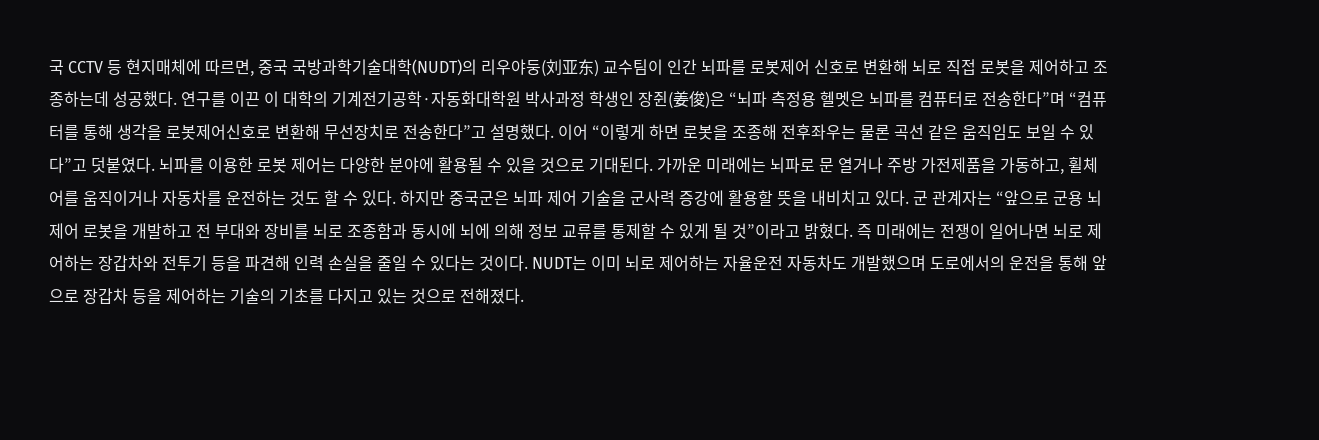국 CCTV 등 현지매체에 따르면, 중국 국방과학기술대학(NUDT)의 리우야둥(刘亚东) 교수팀이 인간 뇌파를 로봇제어 신호로 변환해 뇌로 직접 로봇을 제어하고 조종하는데 성공했다. 연구를 이끈 이 대학의 기계전기공학·자동화대학원 박사과정 학생인 장쥔(姜俊)은 “뇌파 측정용 헬멧은 뇌파를 컴퓨터로 전송한다”며 “컴퓨터를 통해 생각을 로봇제어신호로 변환해 무선장치로 전송한다”고 설명했다. 이어 “이렇게 하면 로봇을 조종해 전후좌우는 물론 곡선 같은 움직임도 보일 수 있다”고 덧붙였다. 뇌파를 이용한 로봇 제어는 다양한 분야에 활용될 수 있을 것으로 기대된다. 가까운 미래에는 뇌파로 문 열거나 주방 가전제품을 가동하고, 휠체어를 움직이거나 자동차를 운전하는 것도 할 수 있다. 하지만 중국군은 뇌파 제어 기술을 군사력 증강에 활용할 뜻을 내비치고 있다. 군 관계자는 “앞으로 군용 뇌 제어 로봇을 개발하고 전 부대와 장비를 뇌로 조종함과 동시에 뇌에 의해 정보 교류를 통제할 수 있게 될 것”이라고 밝혔다. 즉 미래에는 전쟁이 일어나면 뇌로 제어하는 장갑차와 전투기 등을 파견해 인력 손실을 줄일 수 있다는 것이다. NUDT는 이미 뇌로 제어하는 자율운전 자동차도 개발했으며 도로에서의 운전을 통해 앞으로 장갑차 등을 제어하는 기술의 기초를 다지고 있는 것으로 전해졌다.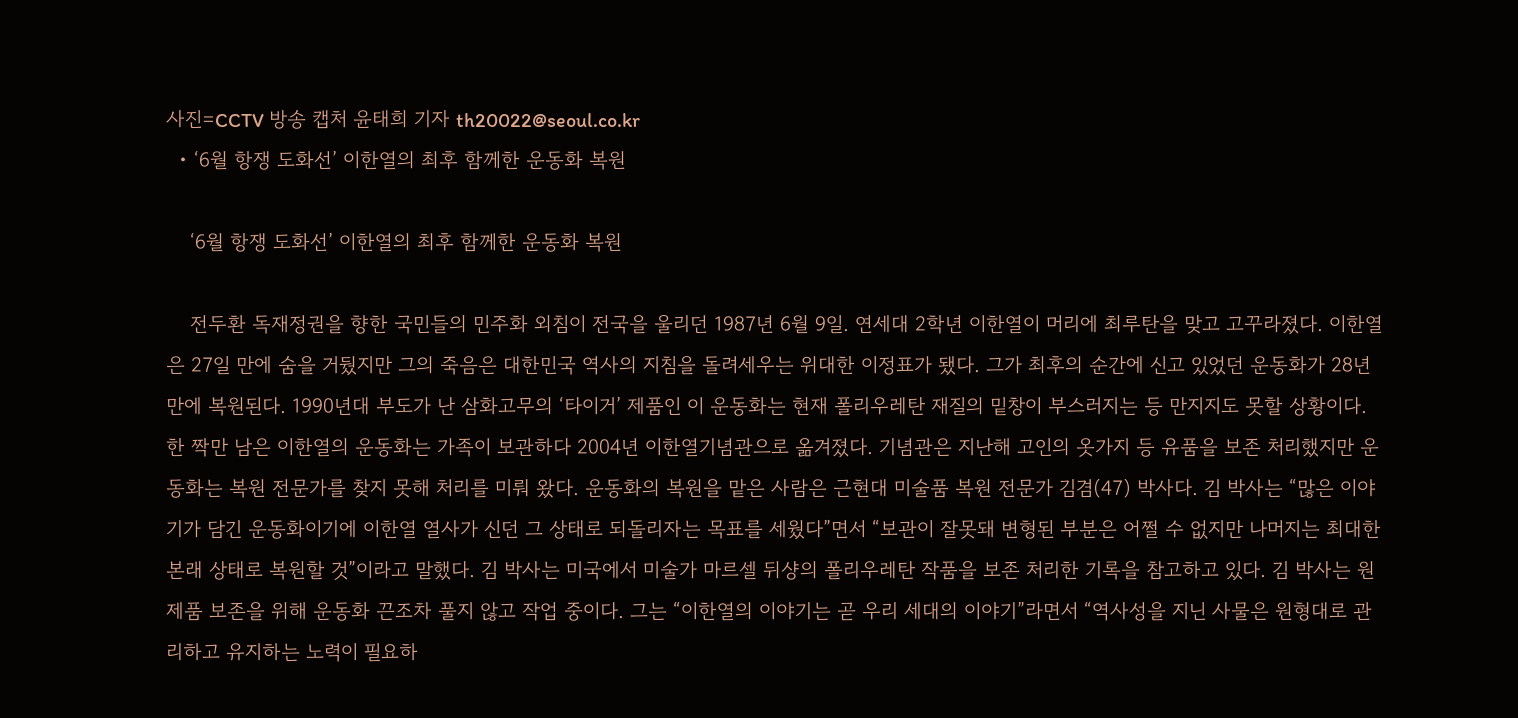사진=CCTV 방송 캡처 윤태희 기자 th20022@seoul.co.kr
  • ‘6월 항쟁 도화선’ 이한열의 최후 함께한 운동화 복원

    ‘6월 항쟁 도화선’ 이한열의 최후 함께한 운동화 복원

    전두환 독재정권을 향한 국민들의 민주화 외침이 전국을 울리던 1987년 6월 9일. 연세대 2학년 이한열이 머리에 최루탄을 맞고 고꾸라졌다. 이한열은 27일 만에 숨을 거뒀지만 그의 죽음은 대한민국 역사의 지침을 돌려세우는 위대한 이정표가 됐다. 그가 최후의 순간에 신고 있었던 운동화가 28년 만에 복원된다. 1990년대 부도가 난 삼화고무의 ‘타이거’ 제품인 이 운동화는 현재 폴리우레탄 재질의 밑창이 부스러지는 등 만지지도 못할 상황이다. 한 짝만 남은 이한열의 운동화는 가족이 보관하다 2004년 이한열기념관으로 옮겨졌다. 기념관은 지난해 고인의 옷가지 등 유품을 보존 처리했지만 운동화는 복원 전문가를 찾지 못해 처리를 미뤄 왔다. 운동화의 복원을 맡은 사람은 근현대 미술품 복원 전문가 김겸(47) 박사다. 김 박사는 “많은 이야기가 담긴 운동화이기에 이한열 열사가 신던 그 상태로 되돌리자는 목표를 세웠다”면서 “보관이 잘못돼 변형된 부분은 어쩔 수 없지만 나머지는 최대한 본래 상태로 복원할 것”이라고 말했다. 김 박사는 미국에서 미술가 마르셀 뒤샹의 폴리우레탄 작품을 보존 처리한 기록을 참고하고 있다. 김 박사는 원제품 보존을 위해 운동화 끈조차 풀지 않고 작업 중이다. 그는 “이한열의 이야기는 곧 우리 세대의 이야기”라면서 “역사성을 지닌 사물은 원형대로 관리하고 유지하는 노력이 필요하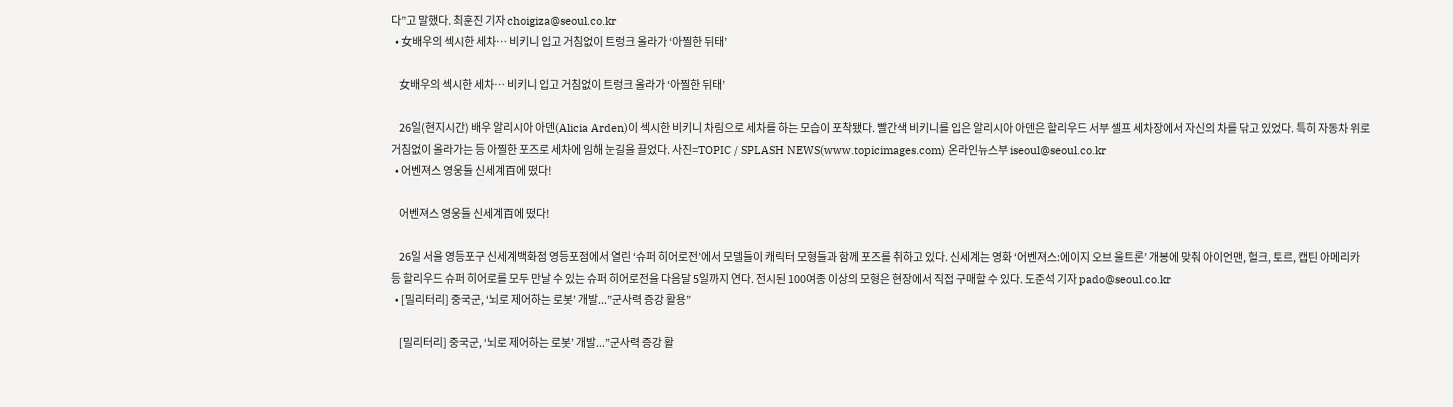다”고 말했다. 최훈진 기자 choigiza@seoul.co.kr
  • 女배우의 섹시한 세차… 비키니 입고 거침없이 트렁크 올라가 ‘아찔한 뒤태’

    女배우의 섹시한 세차… 비키니 입고 거침없이 트렁크 올라가 ‘아찔한 뒤태’

    26일(현지시간) 배우 알리시아 아덴(Alicia Arden)이 섹시한 비키니 차림으로 세차를 하는 모습이 포착됐다. 빨간색 비키니를 입은 알리시아 아덴은 할리우드 서부 셀프 세차장에서 자신의 차를 닦고 있었다. 특히 자동차 위로 거침없이 올라가는 등 아찔한 포즈로 세차에 임해 눈길을 끌었다. 사진=TOPIC / SPLASH NEWS(www.topicimages.com) 온라인뉴스부 iseoul@seoul.co.kr
  • 어벤져스 영웅들 신세계百에 떴다!

    어벤져스 영웅들 신세계百에 떴다!

    26일 서울 영등포구 신세계백화점 영등포점에서 열린 ‘슈퍼 히어로전’에서 모델들이 캐릭터 모형들과 함께 포즈를 취하고 있다. 신세계는 영화 ‘어벤져스:에이지 오브 울트론’ 개봉에 맞춰 아이언맨, 헐크, 토르, 캡틴 아메리카 등 할리우드 슈퍼 히어로를 모두 만날 수 있는 슈퍼 히어로전을 다음달 5일까지 연다. 전시된 100여종 이상의 모형은 현장에서 직접 구매할 수 있다. 도준석 기자 pado@seoul.co.kr
  • [밀리터리] 중국군, ‘뇌로 제어하는 로봇’ 개발...”군사력 증강 활용”

    [밀리터리] 중국군, ‘뇌로 제어하는 로봇’ 개발...”군사력 증강 활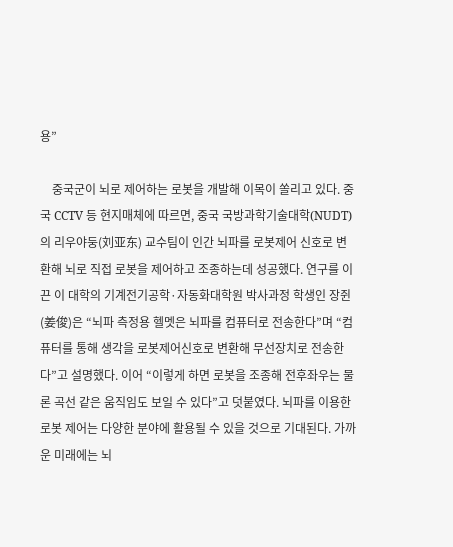용”

    중국군이 뇌로 제어하는 로봇을 개발해 이목이 쏠리고 있다. 중국 CCTV 등 현지매체에 따르면, 중국 국방과학기술대학(NUDT)의 리우야둥(刘亚东) 교수팀이 인간 뇌파를 로봇제어 신호로 변환해 뇌로 직접 로봇을 제어하고 조종하는데 성공했다. 연구를 이끈 이 대학의 기계전기공학·자동화대학원 박사과정 학생인 장쥔(姜俊)은 “뇌파 측정용 헬멧은 뇌파를 컴퓨터로 전송한다”며 “컴퓨터를 통해 생각을 로봇제어신호로 변환해 무선장치로 전송한다”고 설명했다. 이어 “이렇게 하면 로봇을 조종해 전후좌우는 물론 곡선 같은 움직임도 보일 수 있다”고 덧붙였다. 뇌파를 이용한 로봇 제어는 다양한 분야에 활용될 수 있을 것으로 기대된다. 가까운 미래에는 뇌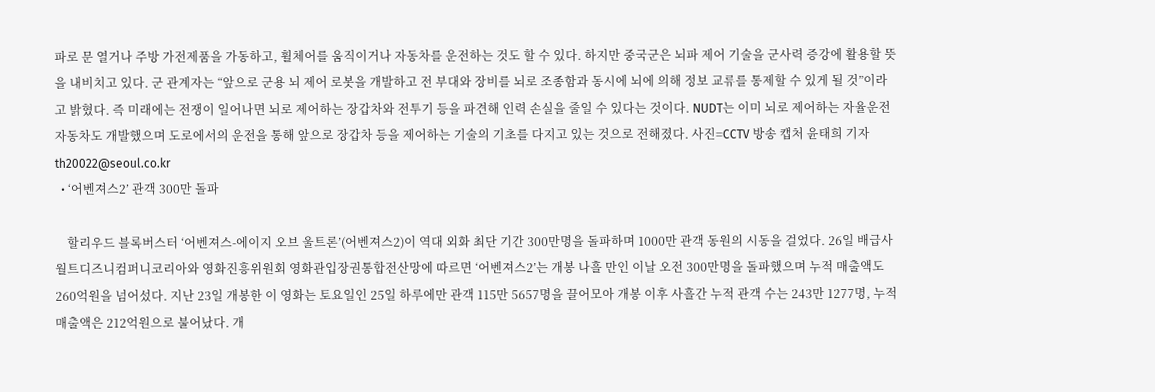파로 문 열거나 주방 가전제품을 가동하고, 휠체어를 움직이거나 자동차를 운전하는 것도 할 수 있다. 하지만 중국군은 뇌파 제어 기술을 군사력 증강에 활용할 뜻을 내비치고 있다. 군 관계자는 “앞으로 군용 뇌 제어 로봇을 개발하고 전 부대와 장비를 뇌로 조종함과 동시에 뇌에 의해 정보 교류를 통제할 수 있게 될 것”이라고 밝혔다. 즉 미래에는 전쟁이 일어나면 뇌로 제어하는 장갑차와 전투기 등을 파견해 인력 손실을 줄일 수 있다는 것이다. NUDT는 이미 뇌로 제어하는 자율운전 자동차도 개발했으며 도로에서의 운전을 통해 앞으로 장갑차 등을 제어하는 기술의 기초를 다지고 있는 것으로 전해졌다. 사진=CCTV 방송 캡처 윤태희 기자 th20022@seoul.co.kr
  • ‘어벤져스2’ 관객 300만 돌파

    할리우드 블록버스터 ‘어벤져스-에이지 오브 울트론’(어벤져스2)이 역대 외화 최단 기간 300만명을 돌파하며 1000만 관객 동원의 시동을 걸었다. 26일 배급사 월트디즈니컴퍼니코리아와 영화진흥위원회 영화관입장권통합전산망에 따르면 ‘어벤져스2’는 개봉 나흘 만인 이날 오전 300만명을 돌파했으며 누적 매출액도 260억원을 넘어섰다. 지난 23일 개봉한 이 영화는 토요일인 25일 하루에만 관객 115만 5657명을 끌어모아 개봉 이후 사흘간 누적 관객 수는 243만 1277명, 누적 매출액은 212억원으로 불어났다. 개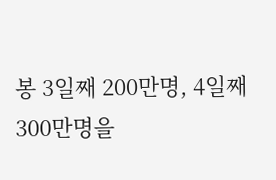봉 3일째 200만명, 4일째 300만명을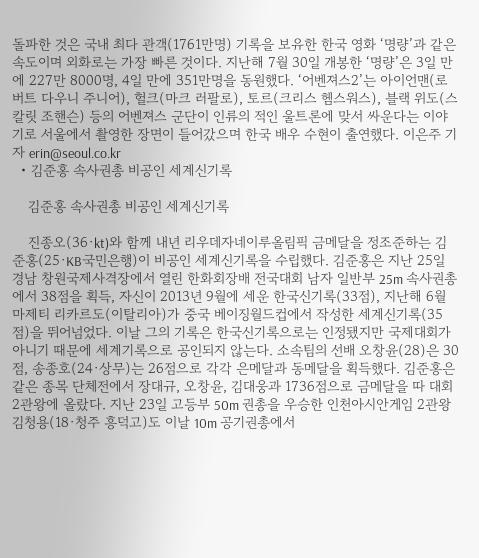돌파한 것은 국내 최다 관객(1761만명) 기록을 보유한 한국 영화 ‘명량’과 같은 속도이며 외화로는 가장 빠른 것이다. 지난해 7월 30일 개봉한 ‘명량’은 3일 만에 227만 8000명, 4일 만에 351만명을 동원했다. ‘어벤져스2’는 아이언맨(로버트 다우니 주니어), 헐크(마크 러팔로), 토르(크리스 헴스워스), 블랙 위도(스칼릿 조핸슨) 등의 어벤져스 군단이 인류의 적인 울트론에 맞서 싸운다는 이야기로 서울에서 촬영한 장면이 들어갔으며 한국 배우 수현이 출연했다. 이은주 기자 erin@seoul.co.kr
  • 김준홍 속사권총 비공인 세계신기록

    김준홍 속사권총 비공인 세계신기록

    진종오(36·kt)와 함께 내년 리우데자네이루올림픽 금메달을 정조준하는 김준홍(25·KB국민은행)이 비공인 세계신기록을 수립했다. 김준홍은 지난 25일 경남 창원국제사격장에서 열린 한화회장배 전국대회 남자 일반부 25m 속사권총에서 38점을 획득, 자신이 2013년 9월에 세운 한국신기록(33점), 지난해 6월 마제티 리카르도(이탈리아)가 중국 베이징월드컵에서 작성한 세계신기록(35점)을 뛰어넘었다. 이날 그의 기록은 한국신기록으로는 인정됐지만 국제대회가 아니기 때문에 세계기록으로 공인되지 않는다. 소속팀의 선배 오창윤(28)은 30점, 송종호(24·상무)는 26점으로 각각 은메달과 동메달을 획득했다. 김준홍은 같은 종목 단체전에서 장대규, 오창윤, 김대웅과 1736점으로 금메달을 따 대회 2관왕에 올랐다. 지난 23일 고등부 50m 권총을 우승한 인천아시안게임 2관왕 김청용(18·청주 흥덕고)도 이날 10m 공기권총에서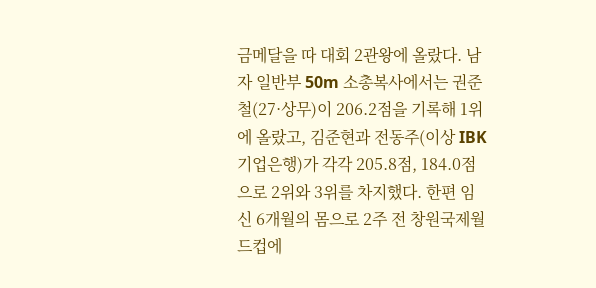금메달을 따 대회 2관왕에 올랐다. 남자 일반부 50m 소총복사에서는 권준철(27·상무)이 206.2점을 기록해 1위에 올랐고, 김준현과 전동주(이상 IBK기업은행)가 각각 205.8점, 184.0점으로 2위와 3위를 차지했다. 한편 임신 6개월의 몸으로 2주 전 창원국제월드컵에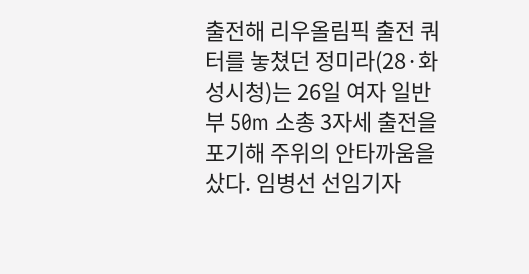출전해 리우올림픽 출전 쿼터를 놓쳤던 정미라(28·화성시청)는 26일 여자 일반부 50m 소총 3자세 출전을 포기해 주위의 안타까움을 샀다. 임병선 선임기자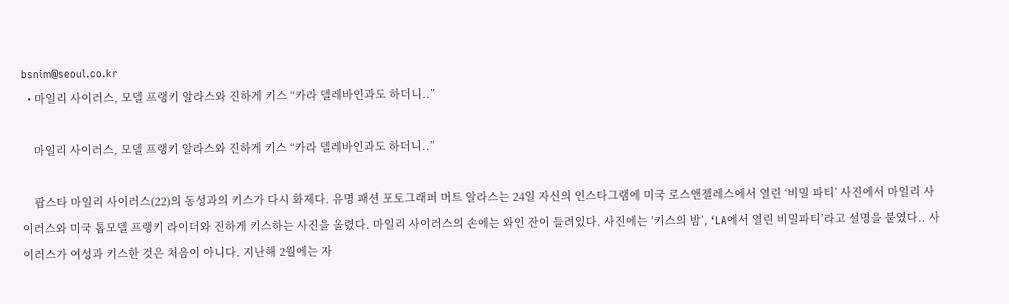bsnim@seoul.co.kr
  • 마일리 사이러스, 모델 프랭키 알라스와 진하게 키스 “카라 델레바인과도 하더니..”

    마일리 사이러스, 모델 프랭키 알라스와 진하게 키스 “카라 델레바인과도 하더니..”

    팝스타 마일리 사이러스(22)의 동성과의 키스가 다시 화제다. 유명 패션 포토그래퍼 머트 알라스는 24일 자신의 인스타그램에 미국 로스앤젤레스에서 열린 ‘비밀 파티’ 사진에서 마일리 사이러스와 미국 톱모델 프랭키 라이더와 진하게 키스하는 사진을 올렸다. 마일리 사이러스의 손에는 와인 잔이 들려있다. 사진에는 ’키스의 밤’, ‘LA에서 열린 비밀파티’라고 설명을 붙였다.. 사이러스가 여성과 키스한 것은 처음이 아니다. 지난해 2월에는 자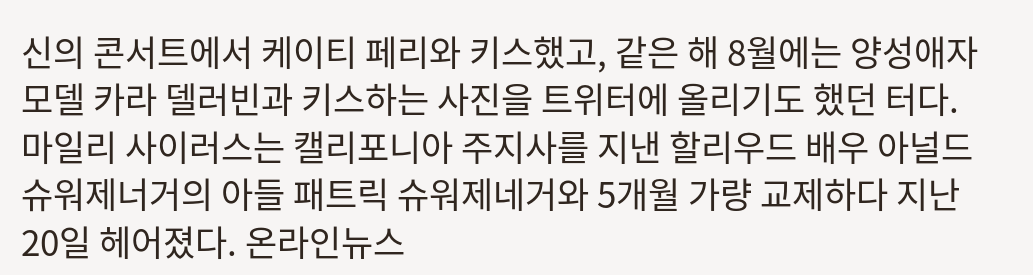신의 콘서트에서 케이티 페리와 키스했고, 같은 해 8월에는 양성애자 모델 카라 델러빈과 키스하는 사진을 트위터에 올리기도 했던 터다. 마일리 사이러스는 캘리포니아 주지사를 지낸 할리우드 배우 아널드 슈워제너거의 아들 패트릭 슈워제네거와 5개월 가량 교제하다 지난 20일 헤어졌다. 온라인뉴스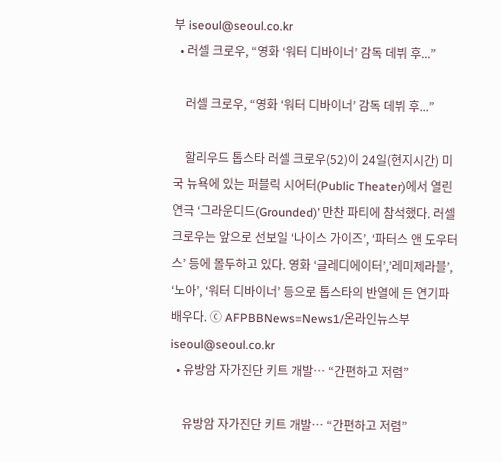부 iseoul@seoul.co.kr
  • 러셀 크로우, “영화 ‘워터 디바이너’ 감독 데뷔 후...”

    러셀 크로우, “영화 ‘워터 디바이너’ 감독 데뷔 후...”

    할리우드 톱스타 러셀 크로우(52)이 24일(현지시간) 미국 뉴욕에 있는 퍼블릭 시어터(Public Theater)에서 열린 연극 ‘그라운디드(Grounded)’ 만찬 파티에 참석했다. 러셀 크로우는 앞으로 선보일 ‘나이스 가이즈’, ‘파터스 앤 도우터스’ 등에 몰두하고 있다. 영화 ‘글레디에이터’,’레미제라블’, ‘노아’, ‘워터 디바이너’ 등으로 톱스타의 반열에 든 연기파 배우다. ⓒ AFPBBNews=News1/온라인뉴스부 iseoul@seoul.co.kr
  • 유방암 자가진단 키트 개발… “간편하고 저렴”

    유방암 자가진단 키트 개발… “간편하고 저렴”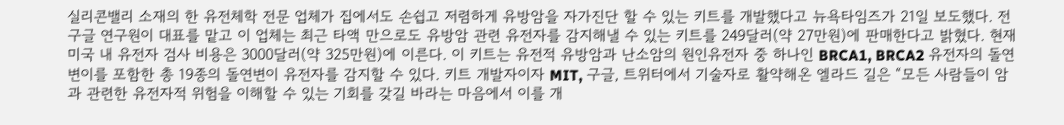실리콘밸리 소재의 한 유전체학 전문 업체가 집에서도 손쉽고 저렴하게 유방암을 자가진단 할 수 있는 키트를 개발했다고 뉴욕타임즈가 21일 보도했다. 전 구글 연구원이 대표를 맡고 이 업체는 최근 타액 만으로도 유방암 관련 유전자를 감지해낼 수 있는 키트를 249달러(약 27만원)에 판매한다고 밝혔다. 현재 미국 내 유전자 검사 비용은 3000달러(약 325만원)에 이른다. 이 키트는 유전적 유방암과 난소암의 원인유전자 중 하나인 BRCA1, BRCA2 유전자의 돌연변이를 포함한 총 19종의 돌연변이 유전자를 감지할 수 있다. 키트 개발자이자 MIT, 구글, 트위터에서 기술자로 활약해온 엘라드 길은 “모든 사람들이 암과 관련한 유전자적 위험을 이해할 수 있는 기회를 갖길 바라는 마음에서 이를 개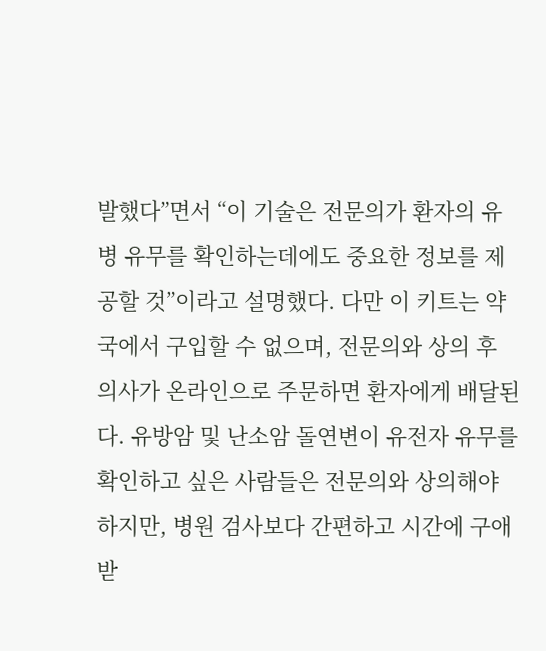발했다”면서 “이 기술은 전문의가 환자의 유병 유무를 확인하는데에도 중요한 정보를 제공할 것”이라고 설명했다. 다만 이 키트는 약국에서 구입할 수 없으며, 전문의와 상의 후 의사가 온라인으로 주문하면 환자에게 배달된다. 유방암 및 난소암 돌연변이 유전자 유무를 확인하고 싶은 사람들은 전문의와 상의해야 하지만, 병원 검사보다 간편하고 시간에 구애받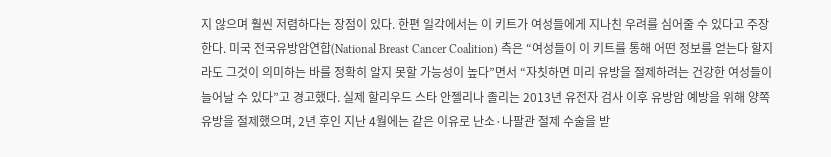지 않으며 훨씬 저렴하다는 장점이 있다. 한편 일각에서는 이 키트가 여성들에게 지나친 우려를 심어줄 수 있다고 주장한다. 미국 전국유방암연합(National Breast Cancer Coalition) 측은 “여성들이 이 키트를 통해 어떤 정보를 얻는다 할지라도 그것이 의미하는 바를 정확히 알지 못할 가능성이 높다”면서 “자칫하면 미리 유방을 절제하려는 건강한 여성들이 늘어날 수 있다”고 경고했다. 실제 할리우드 스타 안젤리나 졸리는 2013년 유전자 검사 이후 유방암 예방을 위해 양쪽 유방을 절제했으며, 2년 후인 지난 4월에는 같은 이유로 난소·나팔관 절제 수술을 받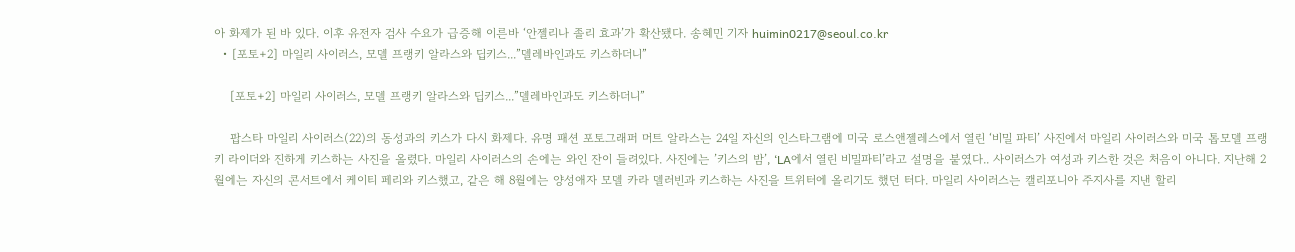아 화제가 된 바 있다. 이후 유전자 검사 수요가 급증해 이른바 ‘안젤리나 졸리 효과’가 확산됐다. 송혜민 기자 huimin0217@seoul.co.kr
  • [포토+2] 마일리 사이러스, 모델 프랭키 알라스와 딥키스...”델레바인과도 키스하더니”

    [포토+2] 마일리 사이러스, 모델 프랭키 알라스와 딥키스...”델레바인과도 키스하더니”

    팝스타 마일리 사이러스(22)의 동성과의 키스가 다시 화제다. 유명 패션 포토그래퍼 머트 알라스는 24일 자신의 인스타그램에 미국 로스앤젤레스에서 열린 ‘비밀 파티’ 사진에서 마일리 사이러스와 미국 톱모델 프랭키 라이더와 진하게 키스하는 사진을 올렸다. 마일리 사이러스의 손에는 와인 잔이 들려있다. 사진에는 ’키스의 밤’, ‘LA에서 열린 비밀파티’라고 설명을 붙였다.. 사이러스가 여성과 키스한 것은 처음이 아니다. 지난해 2월에는 자신의 콘서트에서 케이티 페리와 키스했고, 같은 해 8월에는 양성애자 모델 카라 델러빈과 키스하는 사진을 트위터에 올리기도 했던 터다. 마일리 사이러스는 캘리포니아 주지사를 지낸 할리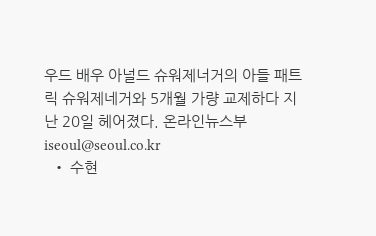우드 배우 아널드 슈워제너거의 아들 패트릭 슈워제네거와 5개월 가량 교제하다 지난 20일 헤어졌다. 온라인뉴스부 iseoul@seoul.co.kr
  • 수현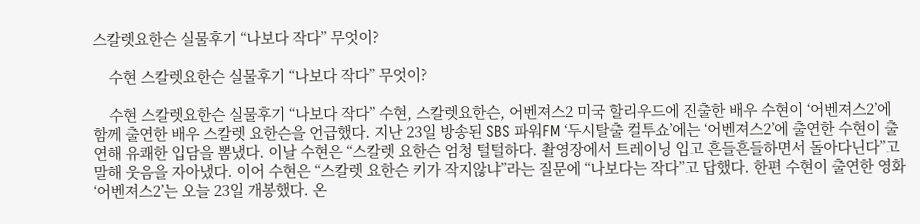스칼렛요한슨 실물후기 “나보다 작다” 무엇이?

    수현 스칼렛요한슨 실물후기 “나보다 작다” 무엇이?

    수현 스칼렛요한슨 실물후기 “나보다 작다” 수현, 스칼렛요한슨, 어벤져스2 미국 할리우드에 진출한 배우 수현이 ‘어벤져스2’에 함께 출연한 배우 스칼렛 요한슨을 언급했다. 지난 23일 방송된 SBS 파워FM ‘두시탈출 컬투쇼’에는 ‘어벤져스2’에 출연한 수현이 출연해 유쾌한 입담을 뽐냈다. 이날 수현은 “스칼렛 요한슨 엄청 털털하다. 촬영장에서 트레이닝 입고 흔들흔들하면서 돌아다닌다”고 말해 웃음을 자아냈다. 이어 수현은 “스칼렛 요한슨 키가 작지않냐”라는 질문에 “나보다는 작다”고 답했다. 한편 수현이 출연한 영화 ‘어벤져스2’는 오늘 23일 개봉했다. 온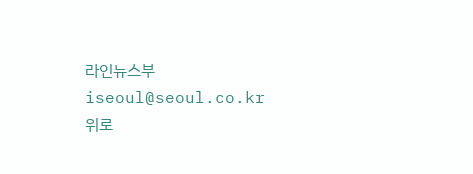라인뉴스부 iseoul@seoul.co.kr
위로